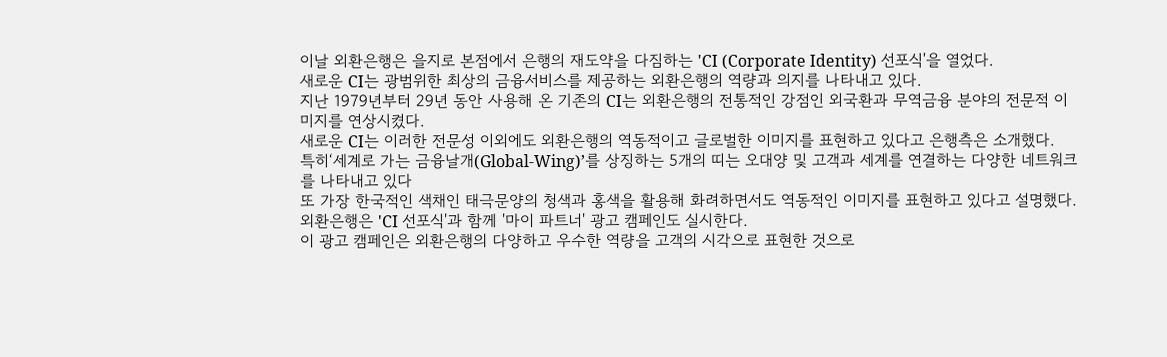이날 외환은행은 을지로 본점에서 은행의 재도약을 다짐하는 'CI (Corporate Identity) 선포식'을 열었다.
새로운 CI는 광범위한 최상의 금융서비스를 제공하는 외환은행의 역량과 의지를 나타내고 있다.
지난 1979년부터 29년 동안 사용해 온 기존의 CI는 외환은행의 전통적인 강점인 외국환과 무역금융 분야의 전문적 이미지를 연상시켰다.
새로운 CI는 이러한 전문성 이외에도 외환은행의 역동적이고 글로벌한 이미지를 표현하고 있다고 은행측은 소개했다.
특히‘세계로 가는 금융날개(Global-Wing)’를 상징하는 5개의 띠는 오대양 및 고객과 세계를 연결하는 다양한 네트워크를 나타내고 있다
또 가장 한국적인 색채인 태극문양의 청색과 홍색을 활용해 화려하면서도 역동적인 이미지를 표현하고 있다고 설명했다.
외환은행은 'CI 선포식'과 함께 '마이 파트너' 광고 캠페인도 실시한다.
이 광고 캠페인은 외환은행의 다양하고 우수한 역량을 고객의 시각으로 표현한 것으로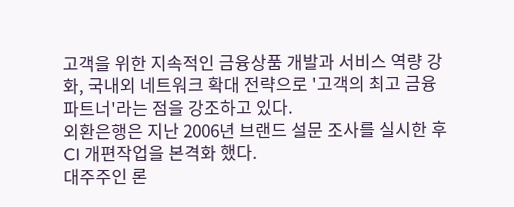고객을 위한 지속적인 금융상품 개발과 서비스 역량 강화, 국내외 네트워크 확대 전략으로 '고객의 최고 금융 파트너'라는 점을 강조하고 있다.
외환은행은 지난 2006년 브랜드 설문 조사를 실시한 후 CI 개편작업을 본격화 했다.
대주주인 론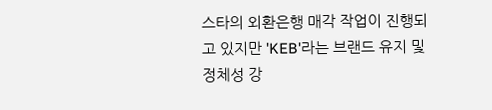스타의 외환은행 매각 작업이 진행되고 있지만 'KEB'라는 브랜드 유지 및 정체성 강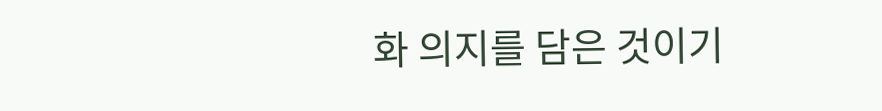화 의지를 담은 것이기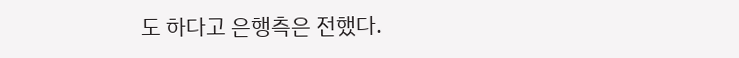도 하다고 은행측은 전했다.